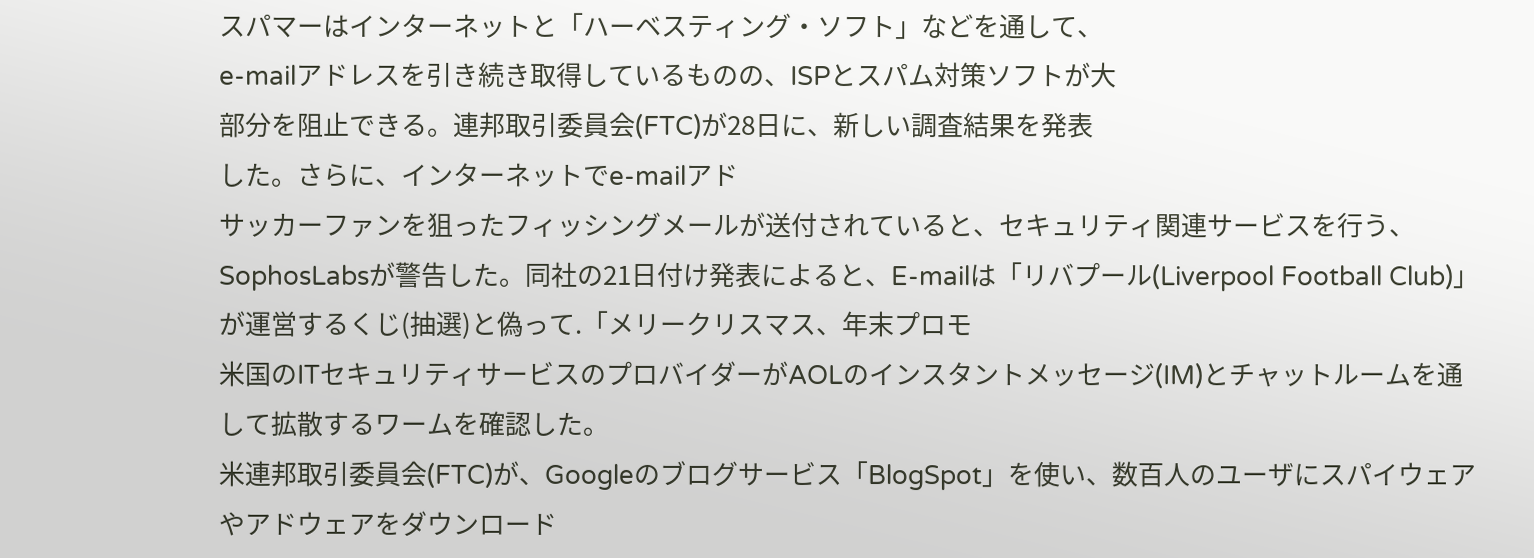スパマーはインターネットと「ハーベスティング・ソフト」などを通して、
e-mailアドレスを引き続き取得しているものの、ISPとスパム対策ソフトが大
部分を阻止できる。連邦取引委員会(FTC)が28日に、新しい調査結果を発表
した。さらに、インターネットでe-mailアド
サッカーファンを狙ったフィッシングメールが送付されていると、セキュリティ関連サービスを行う、SophosLabsが警告した。同社の21日付け発表によると、E-mailは「リバプール(Liverpool Football Club)」が運営するくじ(抽選)と偽って.「メリークリスマス、年末プロモ
米国のITセキュリティサービスのプロバイダーがAOLのインスタントメッセージ(IM)とチャットルームを通して拡散するワームを確認した。
米連邦取引委員会(FTC)が、Googleのブログサービス「BlogSpot」を使い、数百人のユーザにスパイウェアやアドウェアをダウンロード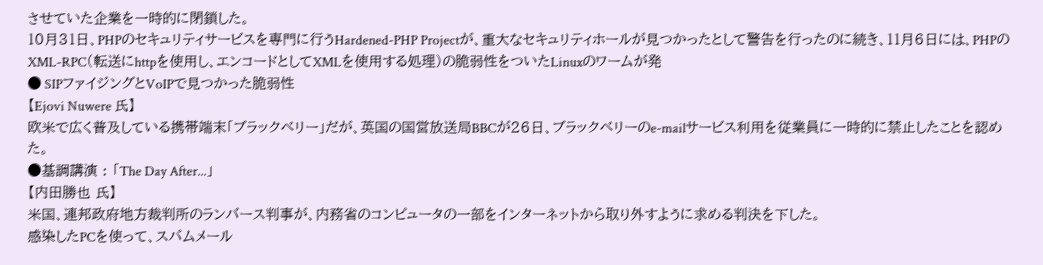させていた企業を一時的に閉鎖した。
10月31日、PHPのセキュリティサービスを専門に行うHardened-PHP Projectが、重大なセキュリティホールが見つかったとして警告を行ったのに続き、11月6日には、PHPのXML-RPC(転送にhttpを使用し、エンコードとしてXMLを使用する処理)の脆弱性をついたLinuxのワームが発
● SIPファイジングとVoIPで見つかった脆弱性
【Ejovi Nuwere 氏】
欧米で広く普及している携帯端末「ブラックベリー」だが、英国の国営放送局BBCが26日、ブラックベリーのe-mailサービス利用を従業員に一時的に禁止したことを認めた。
●基調講演 : 「The Day After...」
【内田勝也 氏】
米国、連邦政府地方裁判所のランバース判事が、内務省のコンピュータの一部をインターネットから取り外すように求める判決を下した。
感染したPCを使って、スパムメール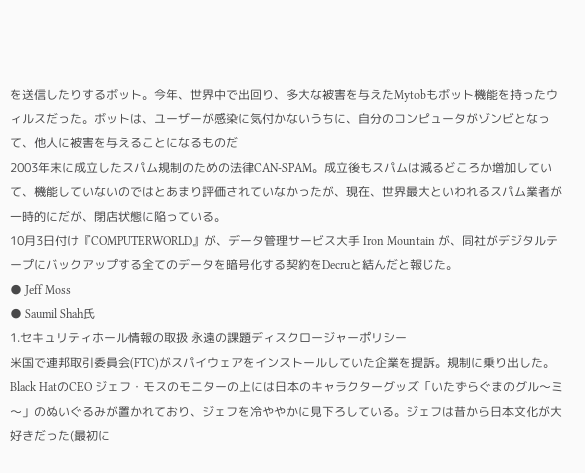を送信したりするボット。今年、世界中で出回り、多大な被害を与えたMytobもボット機能を持ったウィルスだった。ボットは、ユーザーが感染に気付かないうちに、自分のコンピュータがゾンビとなって、他人に被害を与えることになるものだ
2003年末に成立したスパム規制のための法律CAN-SPAM。成立後もスパムは減るどころか増加していて、機能していないのではとあまり評価されていなかったが、現在、世界最大といわれるスパム業者が一時的にだが、閉店状態に陥っている。
10月3日付け『COMPUTERWORLD』が、データ管理サービス大手 Iron Mountain が、同社がデジタルテープにバックアップする全てのデータを暗号化する契約をDecruと結んだと報じた。
● Jeff Moss
● Saumil Shah氏
1.セキュリティホール情報の取扱 永遠の課題ディスクロージャーポリシー
米国で連邦取引委員会(FTC)がスパイウェアをインストールしていた企業を提訴。規制に乗り出した。
Black HatのCEO ジェフ・モスのモニターの上には日本のキャラクターグッズ「いたずらぐまのグル〜ミ〜」のぬいぐるみが置かれており、ジェフを冷ややかに見下ろしている。ジェフは昔から日本文化が大好きだった(最初に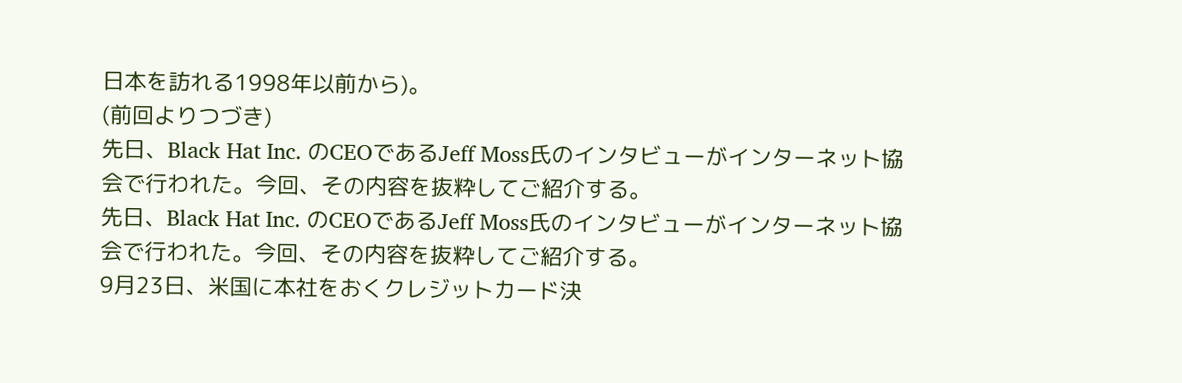日本を訪れる1998年以前から)。
(前回よりつづき)
先日、Black Hat Inc. のCEOであるJeff Moss氏のインタビューがインターネット協会で行われた。今回、その内容を抜粋してご紹介する。
先日、Black Hat Inc. のCEOであるJeff Moss氏のインタビューがインターネット協会で行われた。今回、その内容を抜粋してご紹介する。
9月23日、米国に本社をおくクレジットカード決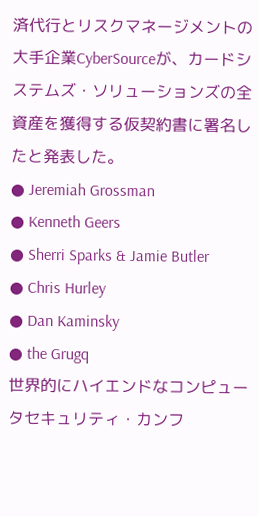済代行とリスクマネージメントの大手企業CyberSourceが、カードシステムズ・ソリューションズの全資産を獲得する仮契約書に署名したと発表した。
● Jeremiah Grossman
● Kenneth Geers
● Sherri Sparks & Jamie Butler
● Chris Hurley
● Dan Kaminsky
● the Grugq
世界的にハイエンドなコンピュータセキュリティ・カンフ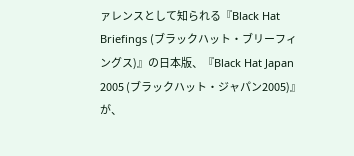ァレンスとして知られる『Black Hat Briefings (ブラックハット・ブリーフィングス)』の日本版、『Black Hat Japan 2005 (ブラックハット・ジャパン2005)』が、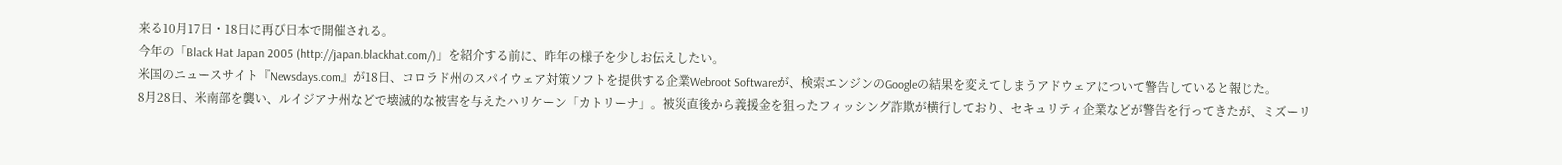来る10月17日・18日に再び日本で開催される。
今年の「Black Hat Japan 2005 (http://japan.blackhat.com/)」を紹介する前に、昨年の様子を少しお伝えしたい。
米国のニュースサイト『Newsdays.com』が18日、コロラド州のスパイウェア対策ソフトを提供する企業Webroot Softwareが、検索エンジンのGoogleの結果を変えてしまうアドウェアについて警告していると報じた。
8月28日、米南部を襲い、ルイジアナ州などで壊滅的な被害を与えたハリケーン「カトリーナ」。被災直後から義援金を狙ったフィッシング詐欺が横行しており、セキュリティ企業などが警告を行ってきたが、ミズーリ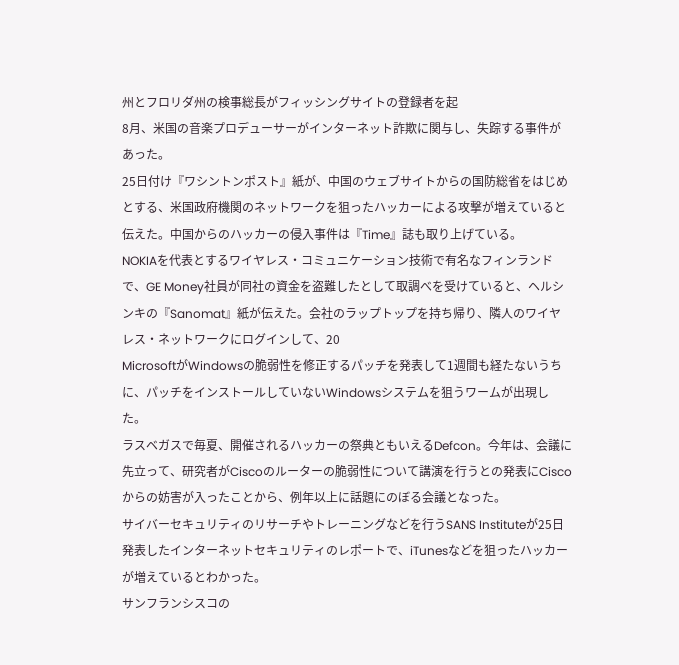州とフロリダ州の検事総長がフィッシングサイトの登録者を起
8月、米国の音楽プロデューサーがインターネット詐欺に関与し、失踪する事件があった。
25日付け『ワシントンポスト』紙が、中国のウェブサイトからの国防総省をはじめとする、米国政府機関のネットワークを狙ったハッカーによる攻撃が増えていると伝えた。中国からのハッカーの侵入事件は『Time』誌も取り上げている。
NOKIAを代表とするワイヤレス・コミュニケーション技術で有名なフィンランドで、GE Money社員が同社の資金を盗難したとして取調べを受けていると、ヘルシンキの『Sanomat』紙が伝えた。会社のラップトップを持ち帰り、隣人のワイヤレス・ネットワークにログインして、20
MicrosoftがWindowsの脆弱性を修正するパッチを発表して1週間も経たないうちに、パッチをインストールしていないWindowsシステムを狙うワームが出現した。
ラスベガスで毎夏、開催されるハッカーの祭典ともいえるDefcon。今年は、会議に先立って、研究者がCiscoのルーターの脆弱性について講演を行うとの発表にCiscoからの妨害が入ったことから、例年以上に話題にのぼる会議となった。
サイバーセキュリティのリサーチやトレーニングなどを行うSANS Instituteが25日発表したインターネットセキュリティのレポートで、iTunesなどを狙ったハッカーが増えているとわかった。
サンフランシスコの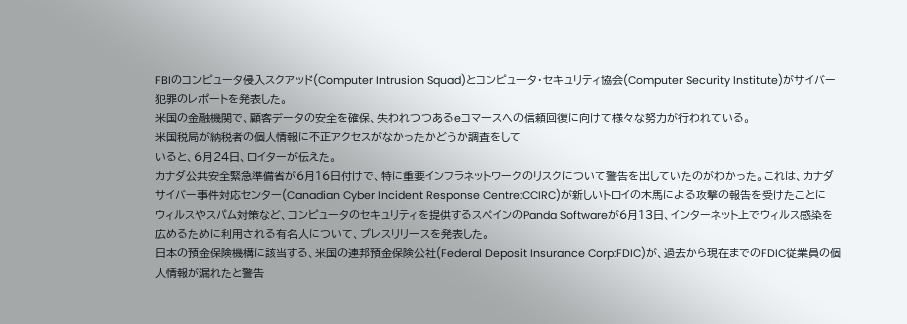FBIのコンピュータ侵入スクアッド(Computer Intrusion Squad)とコンピュータ・セキュリティ協会(Computer Security Institute)がサイバー犯罪のレポートを発表した。
米国の金融機関で、顧客データの安全を確保、失われつつあるeコマースへの信頼回復に向けて様々な努力が行われている。
米国税局が納税者の個人情報に不正アクセスがなかったかどうか調査をして
いると、6月24日、ロイターが伝えた。
カナダ公共安全緊急準備省が6月16日付けで、特に重要インフラネットワークのリスクについて警告を出していたのがわかった。これは、カナダサイバー事件対応センター(Canadian Cyber Incident Response Centre:CCIRC)が新しいトロイの木馬による攻撃の報告を受けたことに
ウィルスやスパム対策など、コンピュータのセキュリティを提供するスペインのPanda Softwareが6月13日、インターネット上でウィルス感染を広めるために利用される有名人について、プレスリリースを発表した。
日本の預金保険機構に該当する、米国の連邦預金保険公社(Federal Deposit Insurance Corp:FDIC)が、過去から現在までのFDIC従業員の個人情報が漏れたと警告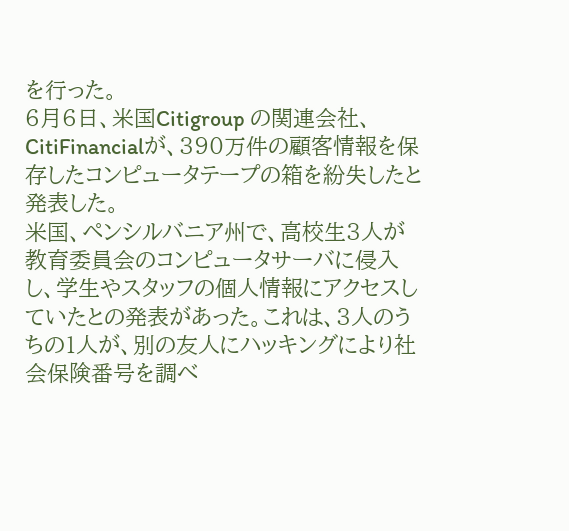を行った。
6月6日、米国Citigroup の関連会社、CitiFinancialが、390万件の顧客情報を保存したコンピュータテープの箱を紛失したと発表した。
米国、ペンシルバニア州で、高校生3人が教育委員会のコンピュータサーバに侵入し、学生やスタッフの個人情報にアクセスしていたとの発表があった。これは、3人のうちの1人が、別の友人にハッキングにより社会保険番号を調べ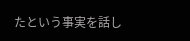たという事実を話し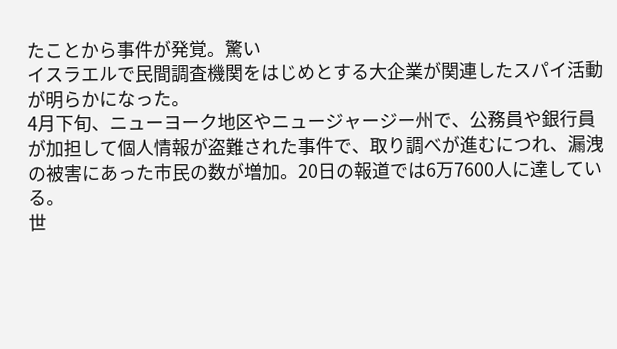たことから事件が発覚。驚い
イスラエルで民間調査機関をはじめとする大企業が関連したスパイ活動が明らかになった。
4月下旬、ニューヨーク地区やニュージャージー州で、公務員や銀行員が加担して個人情報が盗難された事件で、取り調べが進むにつれ、漏洩の被害にあった市民の数が増加。20日の報道では6万7600人に達している。
世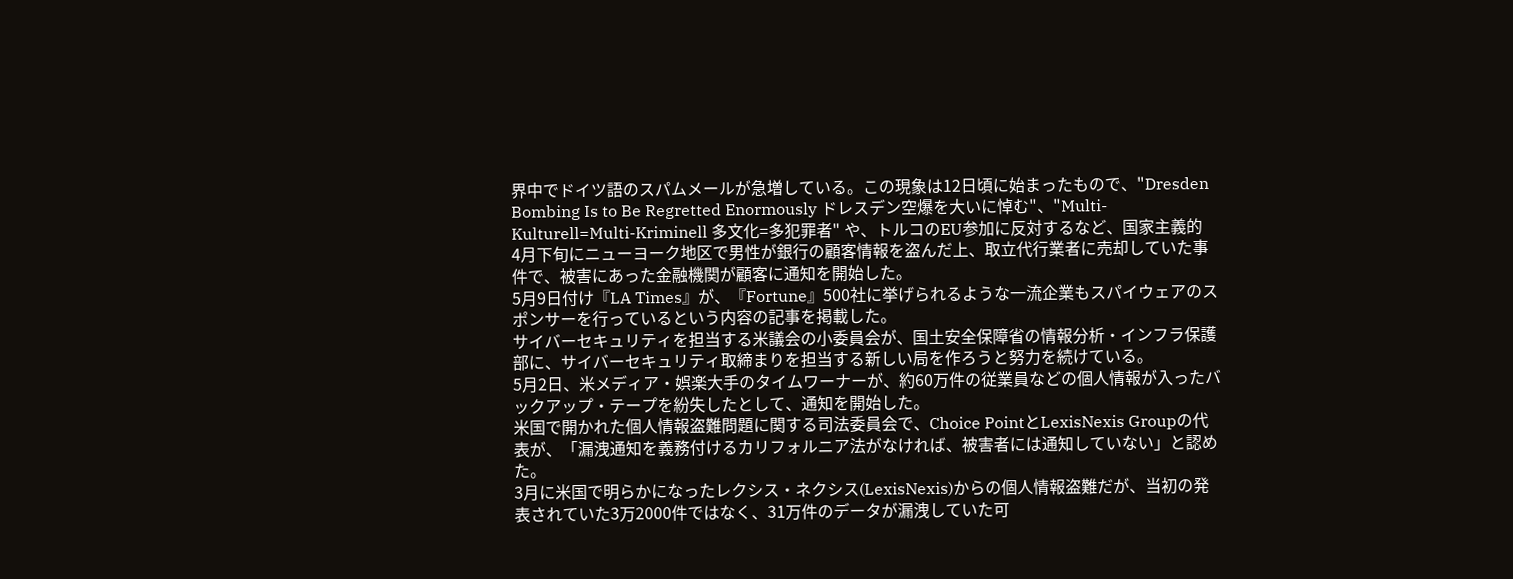界中でドイツ語のスパムメールが急増している。この現象は12日頃に始まったもので、"Dresden Bombing Is to Be Regretted Enormously ドレスデン空爆を大いに悼む"、"Multi-Kulturell=Multi-Kriminell 多文化=多犯罪者" や、トルコのEU参加に反対するなど、国家主義的
4月下旬にニューヨーク地区で男性が銀行の顧客情報を盗んだ上、取立代行業者に売却していた事件で、被害にあった金融機関が顧客に通知を開始した。
5月9日付け『LA Times』が、『Fortune』500社に挙げられるような一流企業もスパイウェアのスポンサーを行っているという内容の記事を掲載した。
サイバーセキュリティを担当する米議会の小委員会が、国土安全保障省の情報分析・インフラ保護部に、サイバーセキュリティ取締まりを担当する新しい局を作ろうと努力を続けている。
5月2日、米メディア・娯楽大手のタイムワーナーが、約60万件の従業員などの個人情報が入ったバックアップ・テープを紛失したとして、通知を開始した。
米国で開かれた個人情報盗難問題に関する司法委員会で、Choice PointとLexisNexis Groupの代表が、「漏洩通知を義務付けるカリフォルニア法がなければ、被害者には通知していない」と認めた。
3月に米国で明らかになったレクシス・ネクシス(LexisNexis)からの個人情報盗難だが、当初の発表されていた3万2000件ではなく、31万件のデータが漏洩していた可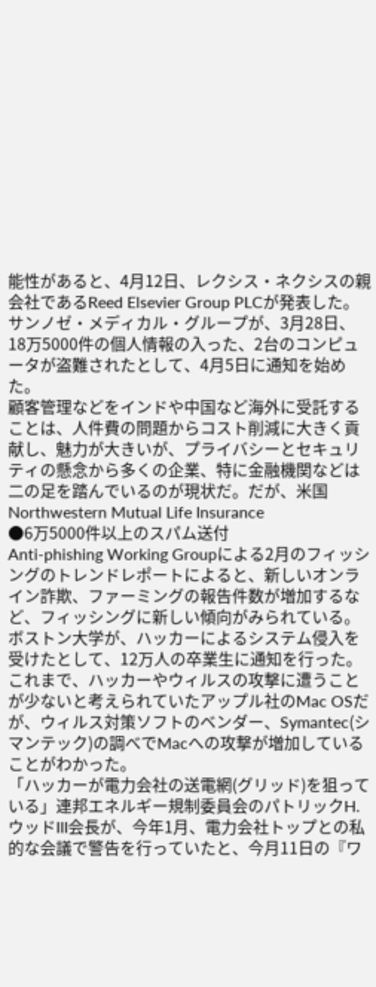能性があると、4月12日、レクシス・ネクシスの親会社であるReed Elsevier Group PLCが発表した。
サンノゼ・メディカル・グループが、3月28日、18万5000件の個人情報の入った、2台のコンピュータが盗難されたとして、4月5日に通知を始めた。
顧客管理などをインドや中国など海外に受託することは、人件費の問題からコスト削減に大きく貢献し、魅力が大きいが、プライバシーとセキュリティの懸念から多くの企業、特に金融機関などは二の足を踏んでいるのが現状だ。だが、米国Northwestern Mutual Life Insurance
●6万5000件以上のスパム送付
Anti-phishing Working Groupによる2月のフィッシングのトレンドレポートによると、新しいオンライン詐欺、ファーミングの報告件数が増加するなど、フィッシングに新しい傾向がみられている。
ボストン大学が、ハッカーによるシステム侵入を受けたとして、12万人の卒業生に通知を行った。
これまで、ハッカーやウィルスの攻撃に遭うことが少ないと考えられていたアップル社のMac OSだが、ウィルス対策ソフトのベンダー、Symantec(シマンテック)の調べでMacへの攻撃が増加していることがわかった。
「ハッカーが電力会社の送電網(グリッド)を狙っている」連邦エネルギー規制委員会のパトリックH.ウッドIII会長が、今年1月、電力会社トップとの私的な会議で警告を行っていたと、今月11日の『ワ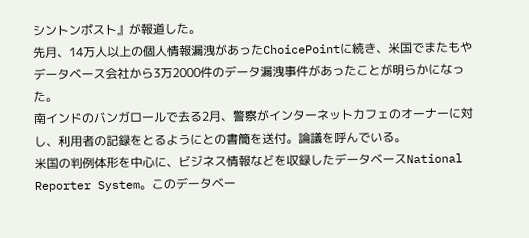シントンポスト』が報道した。
先月、14万人以上の個人情報漏洩があったChoicePointに続き、米国でまたもやデータベース会社から3万2000件のデータ漏洩事件があったことが明らかになった。
南インドのバンガロールで去る2月、警察がインターネットカフェのオーナーに対し、利用者の記録をとるようにとの書簡を送付。論議を呼んでいる。
米国の判例体形を中心に、ビジネス情報などを収録したデータベースNational Reporter System。このデータベー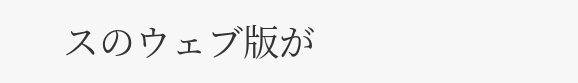スのウェブ版が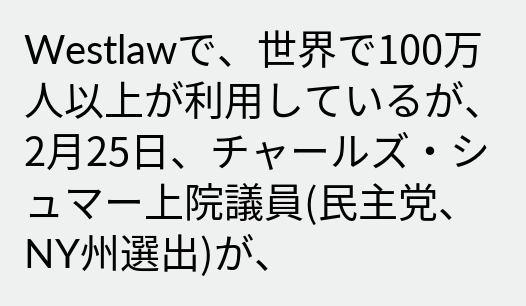Westlawで、世界で100万人以上が利用しているが、2月25日、チャールズ・シュマー上院議員(民主党、NY州選出)が、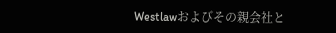Westlawおよびその親会社と